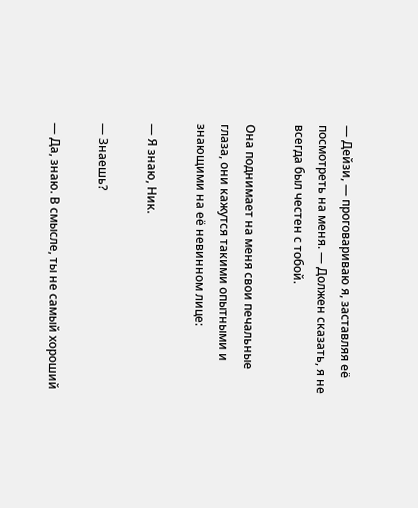— Дейзи, — проговариваю я, заставляя её посмотреть на меня. — Должен сказать, я не всегда был честен с тобой.

Она поднимает на меня свои печальные глаза, они кажутся такими опытными и знающими на её невинном лице:

— Я знаю, Ник.

— Знаешь?

— Да, знаю. В смысле, ты не самый хороший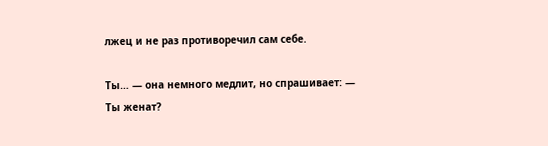лжец и не раз противоречил сам себе.

Ты… — она немного медлит, но спрашивает: — Ты женат?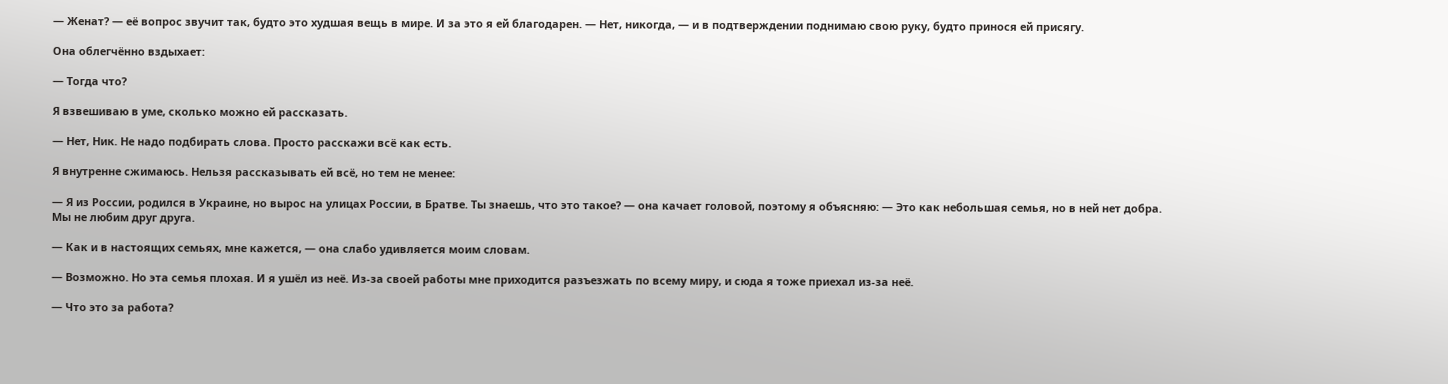— Женат? — её вопрос звучит так, будто это худшая вещь в мире. И за это я ей благодарен. — Нет, никогда, — и в подтверждении поднимаю свою руку, будто принося ей присягу.

Она облегчённо вздыхает:

— Тогда что?

Я взвешиваю в уме, сколько можно ей рассказать.

— Нет, Ник. Не надо подбирать слова. Просто расскажи всё как есть.

Я внутренне сжимаюсь. Нельзя рассказывать ей всё, но тем не менее:

— Я из России, родился в Украине, но вырос на улицах России, в Братве. Ты знаешь, что это такое? — она качает головой, поэтому я объясняю: — Это как небольшая семья, но в ней нет добра. Мы не любим друг друга.

— Как и в настоящих семьях, мне кажется, — она слабо удивляется моим словам.

— Возможно. Но эта семья плохая. И я ушёл из неё. Из-за своей работы мне приходится разъезжать по всему миру, и сюда я тоже приехал из-за неё.

— Что это за работа?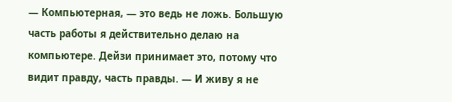— Компьютерная, — это ведь не ложь. Большую часть работы я действительно делаю на компьютере. Дейзи принимает это, потому что видит правду, часть правды. — И живу я не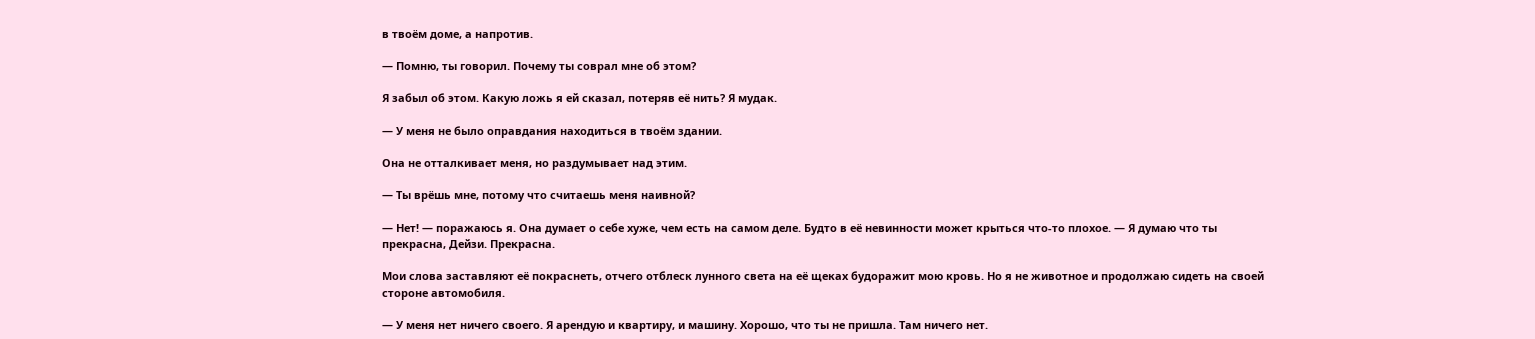в твоём доме, а напротив.

— Помню, ты говорил. Почему ты соврал мне об этом?

Я забыл об этом. Какую ложь я ей сказал, потеряв её нить? Я мудак.

— У меня не было оправдания находиться в твоём здании.

Она не отталкивает меня, но раздумывает над этим.

— Ты врёшь мне, потому что считаешь меня наивной?

— Нет! — поражаюсь я. Она думает о себе хуже, чем есть на самом деле. Будто в её невинности может крыться что-то плохое. — Я думаю что ты прекрасна, Дейзи. Прекрасна.

Мои слова заставляют её покраснеть, отчего отблеск лунного света на её щеках будоражит мою кровь. Но я не животное и продолжаю сидеть на своей стороне автомобиля.

— У меня нет ничего своего. Я арендую и квартиру, и машину. Хорошо, что ты не пришла. Там ничего нет.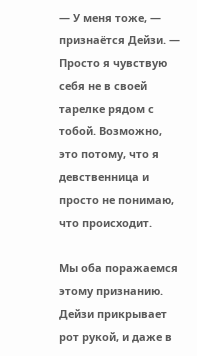— У меня тоже, — признаётся Дейзи. — Просто я чувствую себя не в своей тарелке рядом с тобой. Возможно, это потому, что я девственница и просто не понимаю, что происходит.

Мы оба поражаемся этому признанию. Дейзи прикрывает рот рукой, и даже в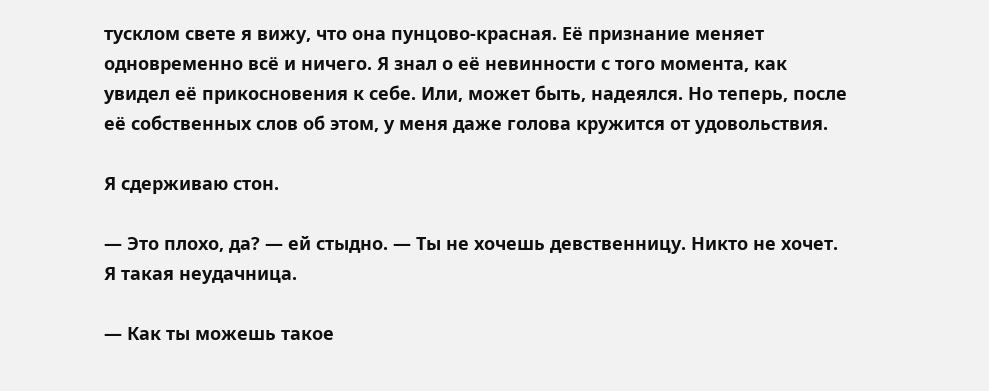тусклом свете я вижу, что она пунцово-красная. Её признание меняет одновременно всё и ничего. Я знал о её невинности с того момента, как увидел её прикосновения к себе. Или, может быть, надеялся. Но теперь, после её собственных слов об этом, у меня даже голова кружится от удовольствия.

Я сдерживаю стон.

— Это плохо, да? — ей стыдно. — Ты не хочешь девственницу. Никто не хочет. Я такая неудачница.

— Как ты можешь такое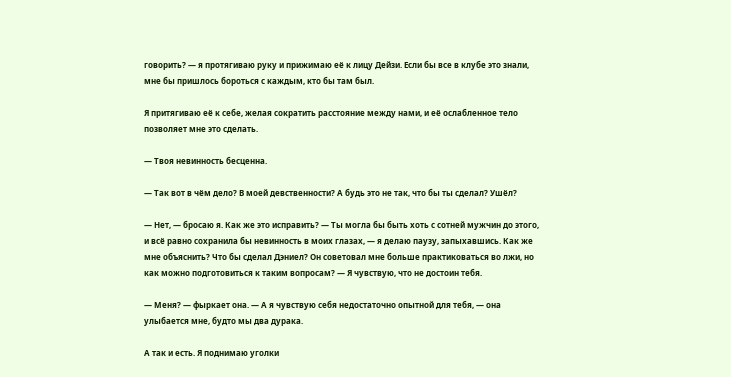говорить? — я протягиваю руку и прижимаю её к лицу Дейзи. Если бы все в клубе это знали, мне бы пришлось бороться с каждым, кто бы там был.

Я притягиваю её к себе, желая сократить расстояние между нами, и её ослабленное тело позволяет мне это сделать.

— Твоя невинность бесценна.

— Так вот в чём дело? В моей девственности? А будь это не так, что бы ты сделал? Ушёл?

— Нет, — бросаю я. Как же это исправить? — Ты могла бы быть хоть с сотней мужчин до этого, и всё равно сохранила бы невинность в моих глазах, — я делаю паузу, запыхавшись. Как же мне объяснить? Что бы сделал Дэниел? Он советовал мне больше практиковаться во лжи, но как можно подготовиться к таким вопросам? — Я чувствую, что не достоин тебя.

— Меня? — фыркает она. — А я чувствую себя недостаточно опытной для тебя, — она улыбается мне, будто мы два дурака.

А так и есть. Я поднимаю уголки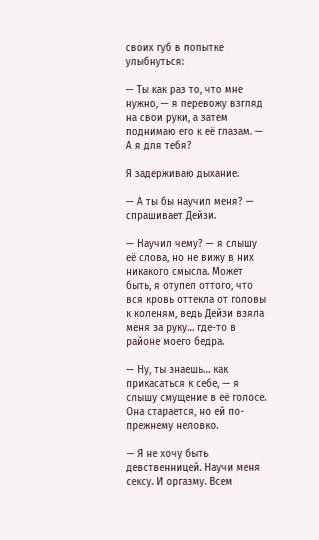своих губ в попытке улыбнуться:

— Ты как раз то, что мне нужно, — я перевожу взгляд на свои руки, а затем поднимаю его к её глазам. — А я для тебя?

Я задерживаю дыхание.

— А ты бы научил меня? — спрашивает Дейзи.

— Научил чему? — я слышу её слова, но не вижу в них никакого смысла. Может быть, я отупел оттого, что вся кровь оттекла от головы к коленям, ведь Дейзи взяла меня за руку… где-то в районе моего бедра.

— Ну, ты знаешь… как прикасаться к себе, — я слышу смущение в её голосе. Она старается, но ей по-прежнему неловко.

— Я не хочу быть девственницей. Научи меня сексу. И оргазму. Всем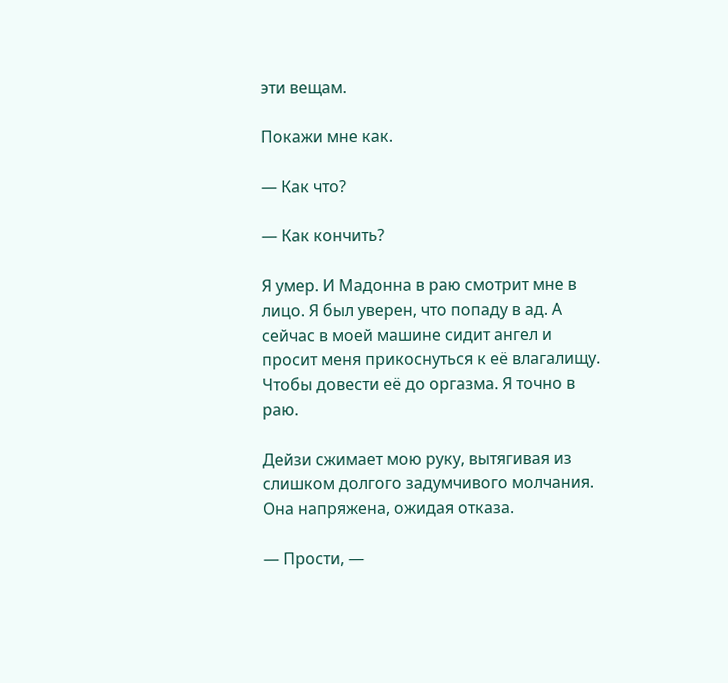эти вещам.

Покажи мне как.

— Как что?

— Как кончить?

Я умер. И Мадонна в раю смотрит мне в лицо. Я был уверен, что попаду в ад. А сейчас в моей машине сидит ангел и просит меня прикоснуться к её влагалищу. Чтобы довести её до оргазма. Я точно в раю.

Дейзи сжимает мою руку, вытягивая из слишком долгого задумчивого молчания. Она напряжена, ожидая отказа.

— Прости, —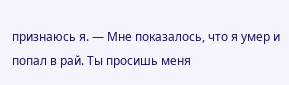признаюсь я. — Мне показалось, что я умер и попал в рай. Ты просишь меня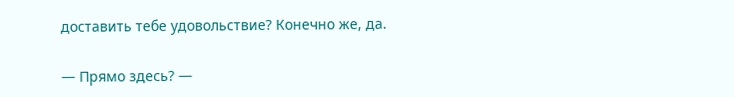доставить тебе удовольствие? Конечно же, да.

— Прямо здесь? —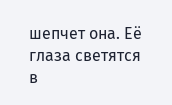шепчет она. Её глаза светятся в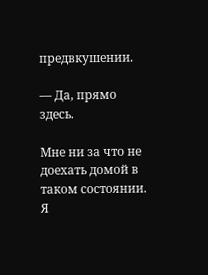предвкушении.

— Да, прямо здесь.

Мне ни за что не доехать домой в таком состоянии. Я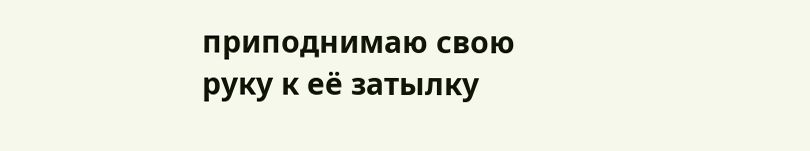приподнимаю свою руку к её затылку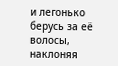и легонько берусь за её волосы, наклоняя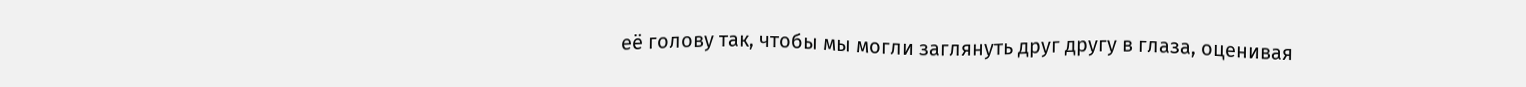её голову так, чтобы мы могли заглянуть друг другу в глаза, оценивая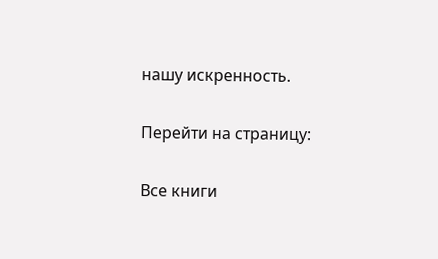нашу искренность.

Перейти на страницу:

Все книги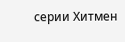серии Хитмен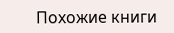Похожие книги